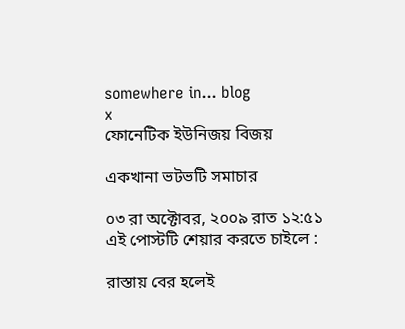somewhere in... blog
x
ফোনেটিক ইউনিজয় বিজয়

একখানা ভটভটি সমাচার

০৩ রা অক্টোবর, ২০০৯ রাত ১২:৫১
এই পোস্টটি শেয়ার করতে চাইলে :

রাস্তায় বের হলেই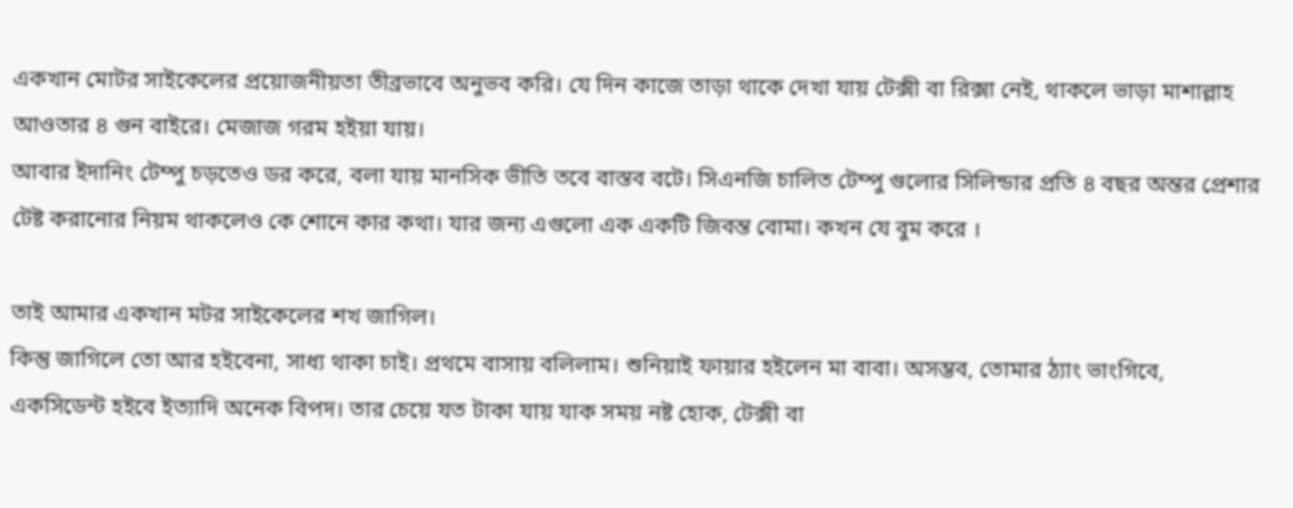একখান মোটর সাইকেলের প্রয়োজনীয়তা তীব্রভাবে অনুভব করি। যে দিন কাজে তাড়া থাকে দেখা যায় টেক্সী বা রিক্সা নেই, থাকলে ভাড়া মাশাল্লাহ আওতার ৪ গুন বাইরে। মেজাজ গরম হইয়া যায়।
আবার ইদানিং টেম্পু চড়তেও ডর করে, বলা যায় মানসিক ভীতি তবে বাস্তব বটে। সিএনজি চালিত টেম্পু গুলোর সিলিন্ডার প্রতি ৪ বছর অন্তর প্রেশার টেষ্ট করানোর নিয়ম থাকলেও কে শোনে কার কথা। যার জন্য এগুলো এক একটি জিবন্ত বোমা। কখন যে বুম করে ।

তাই আমার একখান মটর সাইকেলের শখ জাগিল।
কিন্তু জাগিলে তো আর হইবেনা, সাধ্য থাকা চাই। প্রথমে বাসায় বলিলাম। শুনিয়াই ফায়ার হইলেন মা বাবা। অসম্ভব, তোমার ঠ্যাং ভাংগিবে, একসিডেন্ট হইবে ইত্যাদি অনেক বিপদ। তার চেয়ে যত টাকা যায় যাক সময় নষ্ট হোক, টেক্সী বা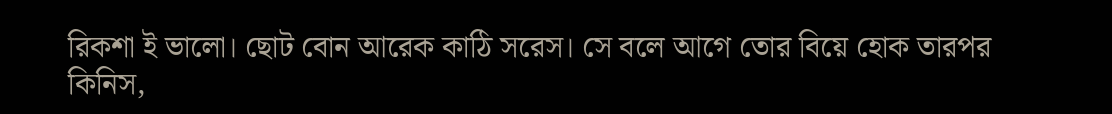রিকশা ই ভালো। ছোট বোন আরেক কাঠি সরেস। সে বলে আগে তোর বিয়ে হোক তারপর কিনিস,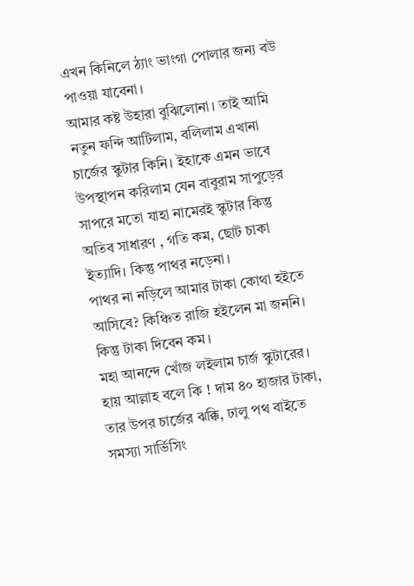এখন কিনিলে ঠ্যাং ভাংগা পোলার জন্য বউ পাওয়া যাবেনা।
আমার কষ্ট উহারা বুঝিলোনা। তাই আমি নতুন ফন্দি আটিলাম, বলিলাম এখানা চার্জের স্কুটার কিনি। ইহাকে এমন ভাবে উপস্থাপন করিলাম যেন বাবুরাম সাপুড়ের সাপরে মতো যাহা নামেরই স্কুটার কিন্তু অতিব সাধারণ , গতি কম, ছোট চাকা ইত্যাদি। কিন্তু পাথর নড়েনা।
পাথর না নড়িলে আমার টাকা কোথা হইতে আসিবে? কিঞ্চিত রাজি হইলেন মা জননি। কিন্তু টাকা দিবেন কম।
মহা আনন্দে খোঁজ লইলাম চার্জ স্কুটারের। হায় আল্লাহ বলে কি ! দাম ৪০ হাজার টাকা, তার উপর চার্জের ঝক্কি, ঢালু পথ বাইতে সমস্যা সার্ভিসিং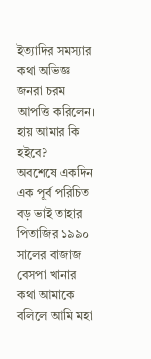ইত্যাদির সমস্যার কথা অভিজ্ঞ জনরা চরম আপত্তি করিলেন।
হায় আমার কি হইবে?
অবশেষে একদিন এক পূর্ব পরিচিত বড় ভাই তাহার পিতাজির ১৯৯০ সালের বাজাজ বেসপা খানার কথা আমাকে বলিলে আমি মহা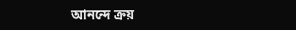আনন্দে ক্রয়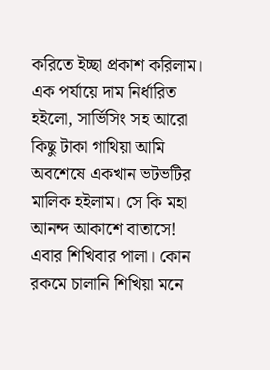করিতে ইচ্ছা প্রকাশ করিলাম।
এক পর্যায়ে দাম নির্ধারিত হইলো, সার্ভিসিং সহ আরো কিছু টাকা গাথিয়া আমি অবশেষে একখান ভটভটির মালিক হইলাম। সে কি মহা আনন্দ আকাশে বাতাসে!
এবার শিখিবার পালা। কোন রকমে চালানি শিখিয়া মনে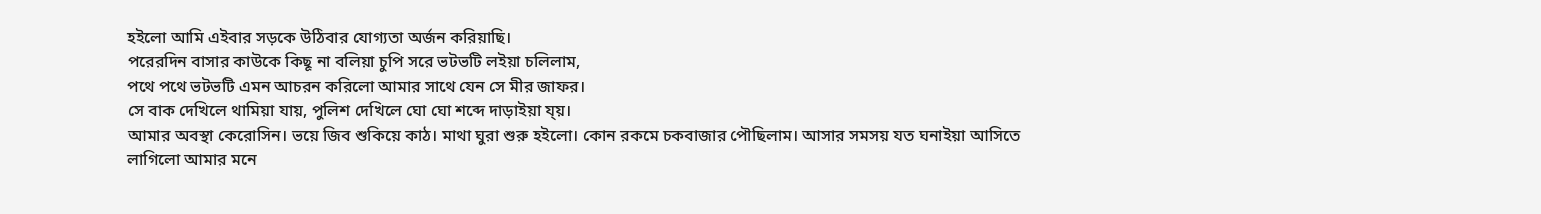হইলো আমি এইবার সড়কে উঠিবার যোগ্যতা অর্জন করিয়াছি।
পরেরদিন বাসার কাউকে কিছূ না বলিয়া চুপি সরে ভটভটি লইয়া চলিলাম,
পথে পথে ভটভটি এমন আচরন করিলো আমার সাথে যেন সে মীর জাফর।
সে বাক দেখিলে থামিয়া যায়, পুলিশ দেখিলে ঘো ঘো শব্দে দাড়াইয়া য্য়।
আমার অবস্থা কেরোসিন। ভয়ে জিব শুকিয়ে কাঠ। মাথা ঘুরা শুরু হইলো। কোন রকমে চকবাজার পৌছিলাম। আসার সমসয় যত ঘনাইয়া আসিতে লাগিলো আমার মনে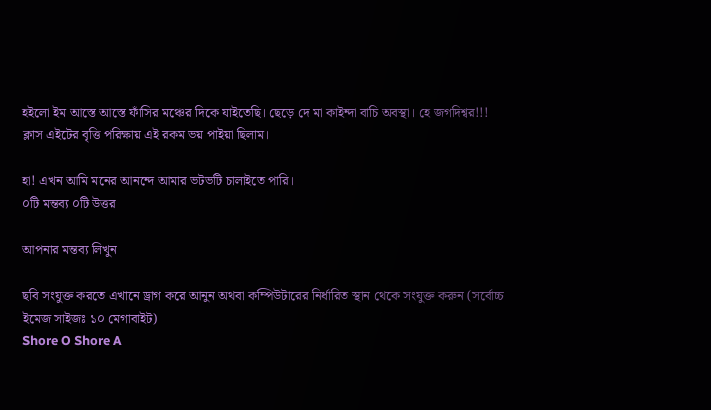হইলো ইম আস্তে আস্তে ফাঁসির মঞ্চের দিকে যাইতেছি। ছেড়ে দে মা কাইন্দা বাচি অবস্থা। হে জগদিশ্বর!!!
ক্লাস এইটের বৃত্তি পরিক্ষায় এই রকম ভয় পাইয়া ছিলাম।

হা! এখন আমি মনের আনন্দে আমার ভটভটি চালাইতে পারি।
০টি মন্তব্য ০টি উত্তর

আপনার মন্তব্য লিখুন

ছবি সংযুক্ত করতে এখানে ড্রাগ করে আনুন অথবা কম্পিউটারের নির্ধারিত স্থান থেকে সংযুক্ত করুন (সর্বোচ্চ ইমেজ সাইজঃ ১০ মেগাবাইট)
Shore O Shore A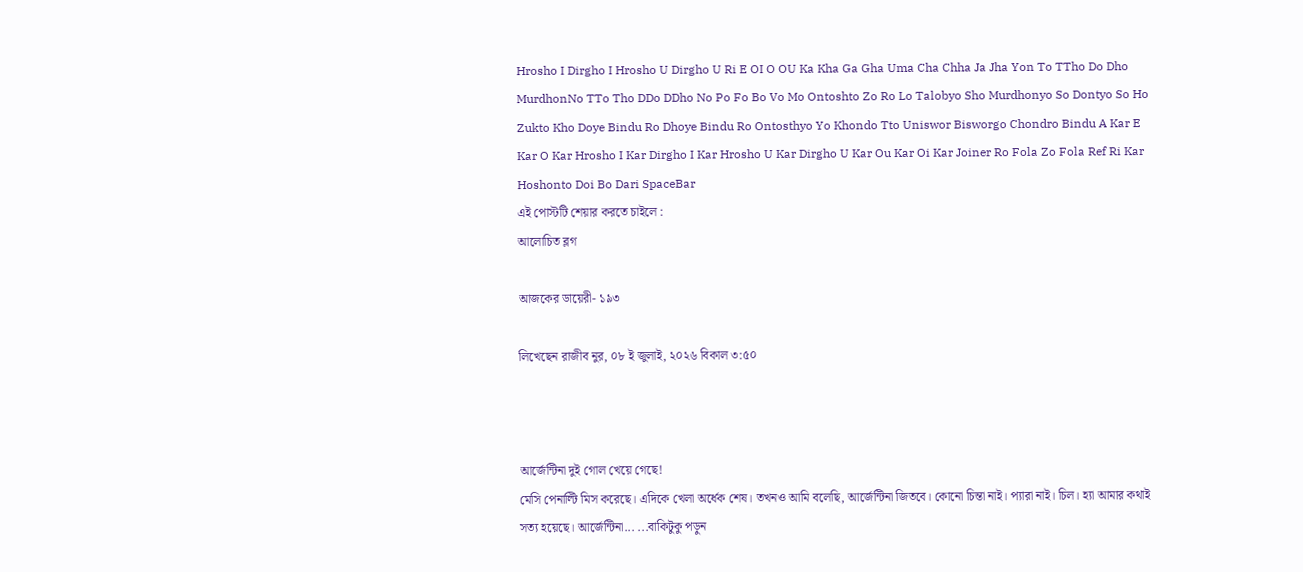Hrosho I Dirgho I Hrosho U Dirgho U Ri E OI O OU Ka Kha Ga Gha Uma Cha Chha Ja Jha Yon To TTho Do Dho MurdhonNo TTo Tho DDo DDho No Po Fo Bo Vo Mo Ontoshto Zo Ro Lo Talobyo Sho Murdhonyo So Dontyo So Ho Zukto Kho Doye Bindu Ro Dhoye Bindu Ro Ontosthyo Yo Khondo Tto Uniswor Bisworgo Chondro Bindu A Kar E Kar O Kar Hrosho I Kar Dirgho I Kar Hrosho U Kar Dirgho U Kar Ou Kar Oi Kar Joiner Ro Fola Zo Fola Ref Ri Kar Hoshonto Doi Bo Dari SpaceBar
এই পোস্টটি শেয়ার করতে চাইলে :
আলোচিত ব্লগ

আজকের ডায়েরী- ১৯৩

লিখেছেন রাজীব নুর, ০৮ ই জুলাই, ২০২৬ বিকাল ৩:৫০



আর্জেন্টিনা দুই গোল খেয়ে গেছে!
মেসি পেনাল্টি মিস করেছে। এদিকে খেলা অর্ধেক শেষ। তখনও আমি বলেছি, আর্জেন্টিনা জিতবে। কোনো চিন্তা নাই। প্যারা নাই। চিল। হ্যা আমার কথাই সত্য হয়েছে। আর্জেন্টিনা... ...বাকিটুকু পড়ুন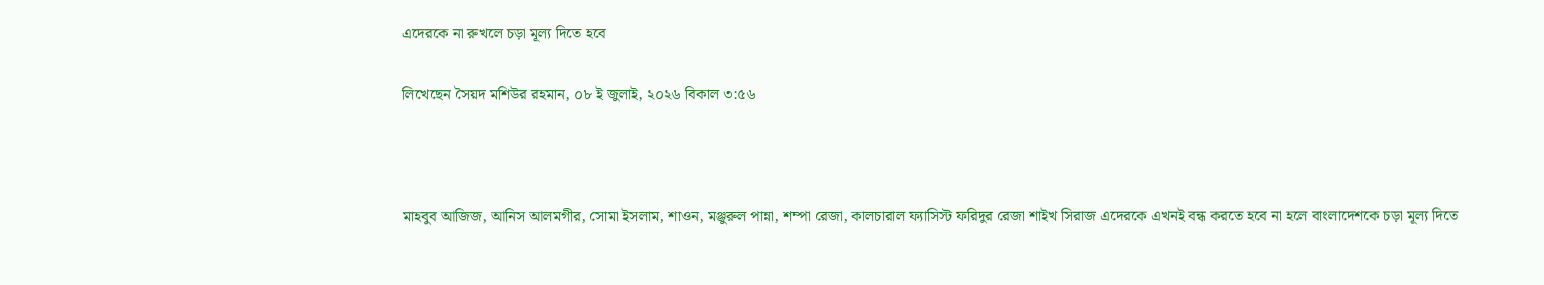এদেরকে না রুখলে চড়া মূল্য দিতে হবে

লিখেছেন সৈয়দ মশিউর রহমান, ০৮ ই জুলাই, ২০২৬ বিকাল ৩:৫৬



মাহবুব আজিজ, আনিস আলমগীর, সোমা ইসলাম, শাওন, মঞ্জুরুল পান্না, শম্পা রেজা, কালচারাল ফ্যাসিস্ট ফরিদুর রেজা শাইখ সিরাজ এদেরকে এখনই বন্ধ করতে হবে না হলে বাংলাদেশকে চড়া মূল্য দিতে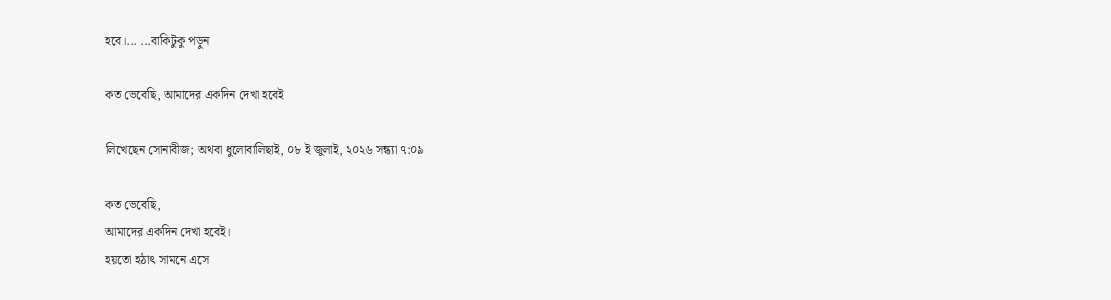হবে।... ...বাকিটুকু পড়ুন

কত ভেবেছি, আমাদের একদিন দেখা হবেই

লিখেছেন সোনাবীজ; অথবা ধুলোবালিছাই, ০৮ ই জুলাই, ২০২৬ সন্ধ্যা ৭:০৯

কত ভেবেছি,
আমাদের একদিন দেখা হবেই।
হয়তো হঠাৎ সামনে এসে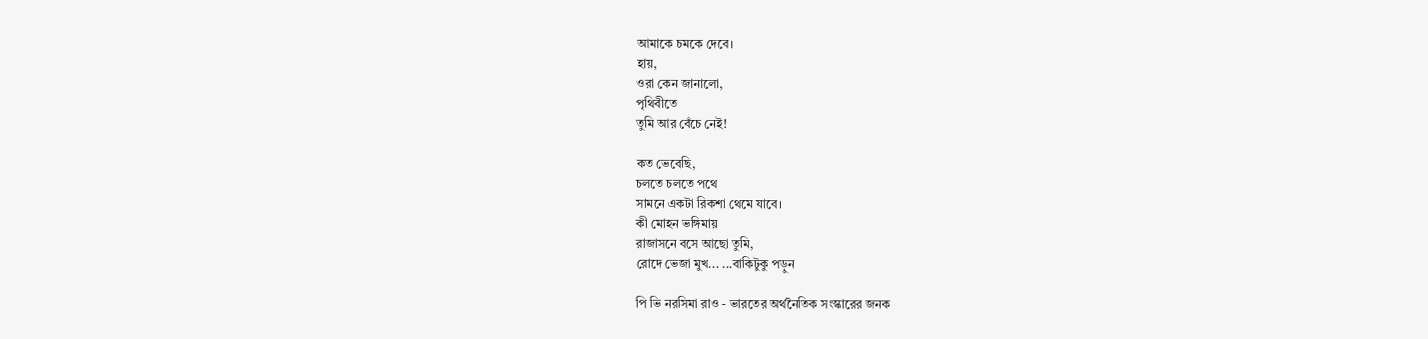আমাকে চমকে দেবে।
হায়,
ওরা কেন জানালো,
পৃথিবীতে
তুমি আর বেঁচে নেই!

কত ভেবেছি,
চলতে চলতে পথে
সামনে একটা রিকশা থেমে যাবে।
কী মোহন ভঙ্গিমায়
রাজাসনে বসে আছো তুমি,
রোদে ভেজা মুখ... ...বাকিটুকু পড়ুন

পি ভি নরসিমা রাও - ভারতের অর্থনৈতিক সংস্কারের জনক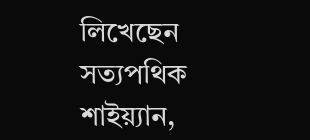লিখেছেন সত্যপথিক শাইয়্যান,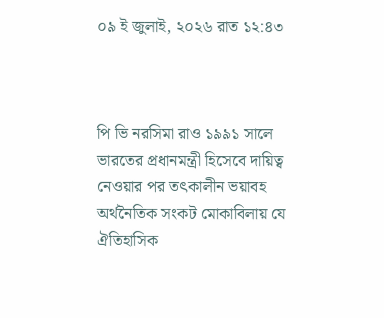০৯ ই জুলাই, ২০২৬ রাত ১২:৪৩



পি ভি নরসিমা রাও ১৯৯১ সালে ভারতের প্রধানমন্ত্রী হিসেবে দায়িত্ব নেওয়ার পর তৎকালীন ভয়াবহ অর্থনৈতিক সংকট মোকাবিলায় যে ঐতিহাসিক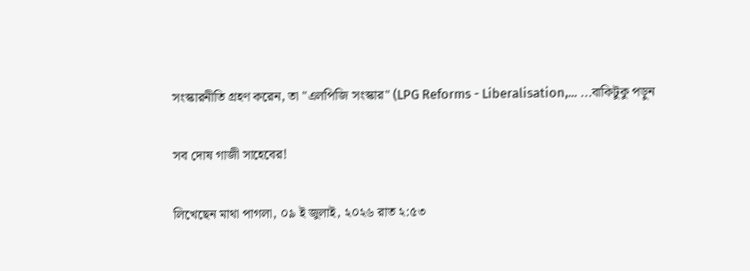সংস্কারনীতি গ্রহণ করেন, তা "এলপিজি সংস্কার" (LPG Reforms - Liberalisation,... ...বাকিটুকু পড়ুন

সব দোষ গাজী সাহেবের!

লিখেছেন মাথা পাগলা, ০৯ ই জুলাই, ২০২৬ রাত ২:৫৩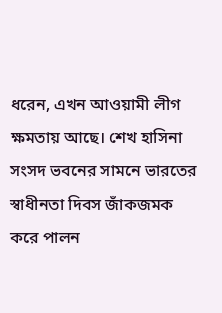ধরেন, এখন আওয়ামী লীগ ক্ষমতায় আছে। শেখ হাসিনা সংসদ ভবনের সামনে ভারতের স্বাধীনতা দিবস জাঁকজমক করে পালন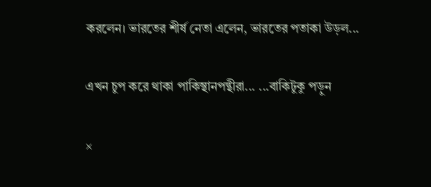করলেন। ভারতের শীর্ষ নেতা এলেন, ভারতের পতাকা উড়ল...

এখন চুপ করে থাকা পাকিস্থানপন্থীরা... ...বাকিটুকু পড়ুন

×